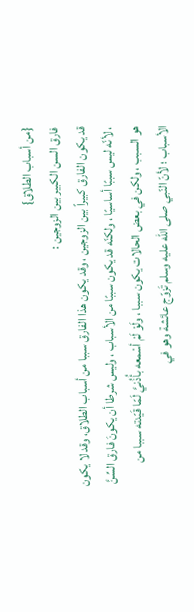{من أسباب الطلاق}
فارق السن الكبير بين الزوجين :
قد يكون الفارق كبيراً بين الزوجين ، وقد يكون هذا الفارق سببا من أسباب الطلاق، وقد لا يكون ، لأنّه ليس سببًا أساسيًا ، ولكنّه قد يكون سببًا من الأسباب ، وليس شرطا أن يكونَ فارق السِّنَّ هو السبب ، ولكن في بعض الحالات يكون سببا ، ولَوْ لَمْ أسْمعه بأُذُنيَّ لَمّا قَيّدته سببا من الأسباب ؛ لأنّ النّبي صلى الله عليه وسلم تَزوّج عائشة وهو في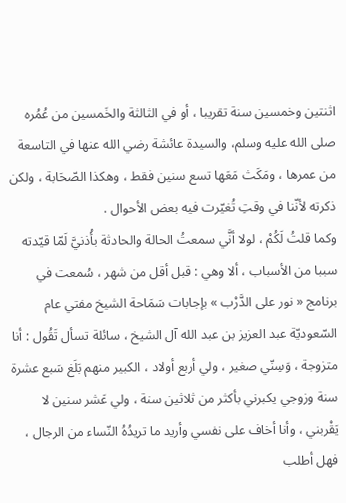اثنتين وخمسين سنة تقريبا ، أو في الثالثة والخَمسين من عُمُره صلى الله عليه وسلم، والسيدة عائشة رضي الله عنها في التاسعة من عمرها ، ومَكَث مَعَها تسع سنين فقط ، وهكذا الصّحَابة ، ولكن ذكرته لأنّنا في وقتِ تُغيّرت فيه بعض الأحوال .
وكما قلتُ لَكُمْ ، لولا أنَّي سمعتُ الحالة والحادثة بأُذنيَّ لَمّا قيّدته سببا من الأسباب ، ألا وهي : قبل أقل من شهر ، سُمعت في برنامج « نور على الدَّرْب » بإجابات سَمَاحة الشيخ مفتي عام السّعوديّة عبد العزيز بن عبد الله آل الشيخ ، سائلة تسأل تَقُول : أنا متزوجة ، وَسِنّي صغير ، ولي أربع أولاد ، الكبير منهم بَلَغ سَبع عشرة سنة وزوجي يكبرني بأكثر من ثلاثين سنة ، ولي عَشر سنين لا يَقْربني ، وأنا أخاف على نفسي وأريد ما تريدُهُ النّساء من الرجال ، فهل أطلب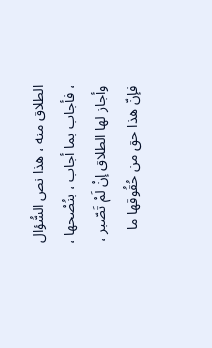الطلاق منه ، هذا نص السُّؤال ، فأجاب بما أجاب ، بنُصْحها ، وأجاز لها الطلاق إنْ لَمْ تَصّبر ، فإنّ هذا حق من حُقُوقها ما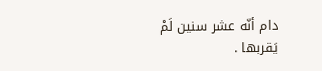دام أنّه عشر سنين لَمْ يَقربها .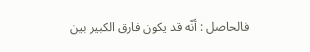فالحاصل : أنّه قد يكون فارق الكبير بين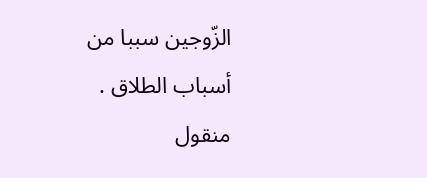الزّوجين سببا من أسباب الطلاق .
منقول